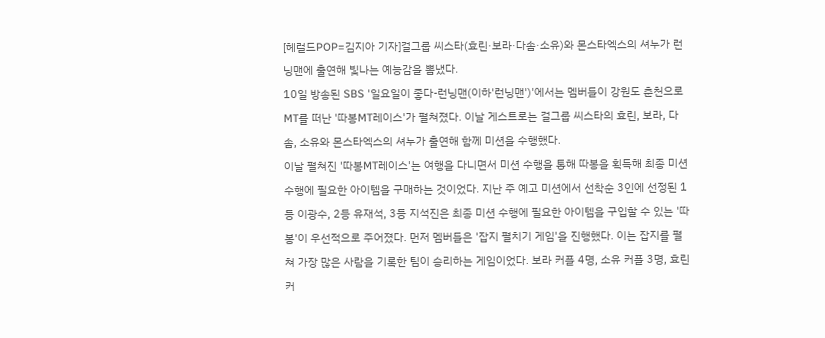[헤럴드POP=김지아 기자]걸그룹 씨스타(효린·보라·다솜·소유)와 몬스타엑스의 셔누가 런닝맨에 출연해 빛나는 예능감을 뽐냈다.
10일 방송된 SBS '일요일이 좋다-런닝맨(이하'런닝맨')'에서는 멤버들이 강원도 춘천으로 MT를 떠난 '따봉MT레이스'가 펼쳐졌다. 이날 게스트로는 걸그룹 씨스타의 효린, 보라, 다솜, 소유와 몬스타엑스의 셔누가 출연해 함께 미션을 수행했다.
이날 펼쳐진 '따봉MT레이스'는 여행을 다니면서 미션 수행을 통해 따봉을 획득해 최종 미션 수행에 필요한 아이템을 구매하는 것이었다. 지난 주 예고 미션에서 선착순 3인에 선정된 1등 이광수, 2등 유재석, 3등 지석진은 최종 미션 수행에 필요한 아이템을 구입할 수 있는 '따봉'이 우선적으로 주어졌다. 먼저 멤버들은 '잡지 펼치기 게임'을 진행했다. 이는 잡지를 펼쳐 가장 많은 사람을 기록한 팀이 승리하는 게임이었다. 보라 커플 4명, 소유 커플 3명, 효린 커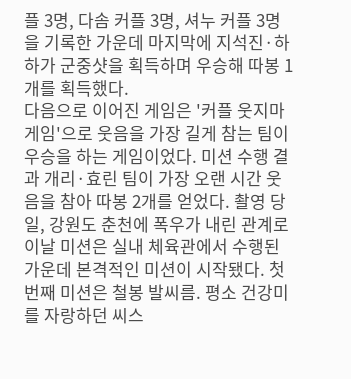플 3명, 다솜 커플 3명, 셔누 커플 3명을 기록한 가운데 마지막에 지석진·하하가 군중샷을 획득하며 우승해 따봉 1개를 획득했다.
다음으로 이어진 게임은 '커플 웃지마 게임'으로 웃음을 가장 길게 참는 팀이 우승을 하는 게임이었다. 미션 수행 결과 개리·효린 팀이 가장 오랜 시간 웃음을 참아 따봉 2개를 얻었다. 촬영 당일, 강원도 춘천에 폭우가 내린 관계로 이날 미션은 실내 체육관에서 수행된 가운데 본격적인 미션이 시작됐다. 첫 번째 미션은 철봉 발씨름. 평소 건강미를 자랑하던 씨스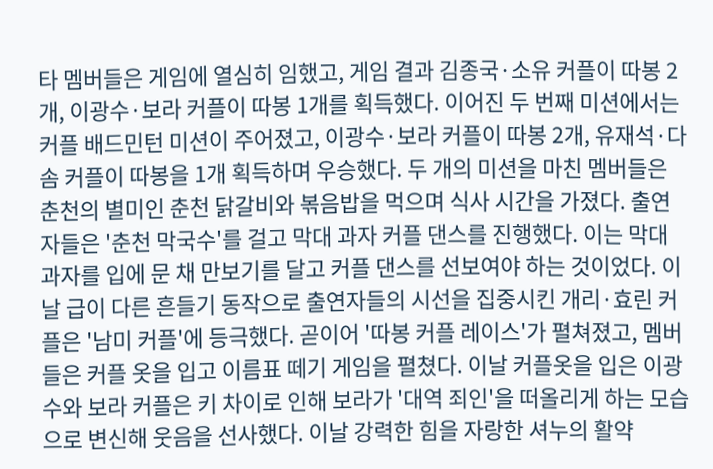타 멤버들은 게임에 열심히 임했고, 게임 결과 김종국·소유 커플이 따봉 2개, 이광수·보라 커플이 따봉 1개를 획득했다. 이어진 두 번째 미션에서는 커플 배드민턴 미션이 주어졌고, 이광수·보라 커플이 따봉 2개, 유재석·다솜 커플이 따봉을 1개 획득하며 우승했다. 두 개의 미션을 마친 멤버들은 춘천의 별미인 춘천 닭갈비와 볶음밥을 먹으며 식사 시간을 가졌다. 출연자들은 '춘천 막국수'를 걸고 막대 과자 커플 댄스를 진행했다. 이는 막대 과자를 입에 문 채 만보기를 달고 커플 댄스를 선보여야 하는 것이었다. 이날 급이 다른 흔들기 동작으로 출연자들의 시선을 집중시킨 개리·효린 커플은 '남미 커플'에 등극했다. 곧이어 '따봉 커플 레이스'가 펼쳐졌고, 멤버들은 커플 옷을 입고 이름표 떼기 게임을 펼쳤다. 이날 커플옷을 입은 이광수와 보라 커플은 키 차이로 인해 보라가 '대역 죄인'을 떠올리게 하는 모습으로 변신해 웃음을 선사했다. 이날 강력한 힘을 자랑한 셔누의 활약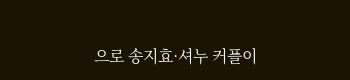으로 송지효·셔누 커플이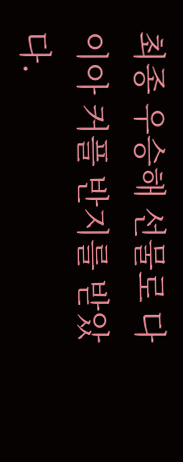최종 우승해 선물로 다이아 커플 반지를 받았다.